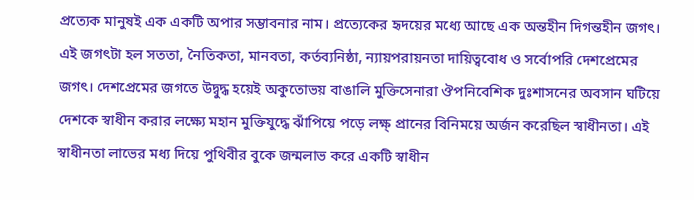প্রত্যেক মানুষই এক একটি অপার সম্ভাবনার নাম। প্রত্যেকের হৃদয়ের মধ্যে আছে এক অন্তহীন দিগন্তহীন জগৎ। এই জগৎটা হল সততা, নৈতিকতা, মানবতা, কর্তব্যনিষ্ঠা, ন্যায়পরায়নতা দায়িত্ববোধ ও সর্বোপরি দেশপ্রেমের জগৎ। দেশপ্রেমের জগতে উদ্বুদ্ধ হয়েই অকুতোভয় বাঙালি মুক্তিসেনারা ঔপনিবেশিক দুঃশাসনের অবসান ঘটিয়ে দেশকে স্বাধীন করার লক্ষ্যে মহান মুক্তিযুদ্ধে ঝাঁপিয়ে পড়ে লক্ষ্ প্রানের বিনিময়ে অর্জন করেছিল স্বাধীনতা। এই স্বাধীনতা লাভের মধ্য দিয়ে পুথিবীর বুকে জন্মলাভ করে একটি স্বাধীন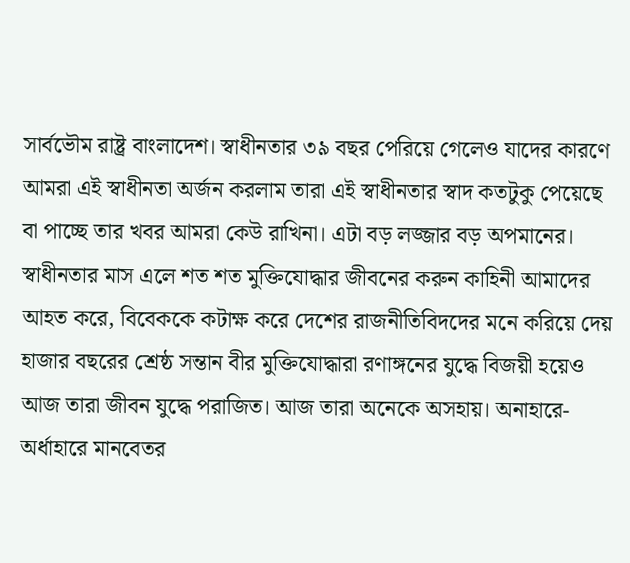সার্বভৌম রাষ্ট্র বাংলাদেশ। স্বাধীনতার ৩৯ বছর পেরিয়ে গেলেও যাদের কারণে আমরা এই স্বাধীনতা অর্জন করলাম তারা এই স্বাধীনতার স্বাদ কতটুকু পেয়েছে বা পাচ্ছে তার খবর আমরা কেউ রাখিনা। এটা বড় লজ্জার বড় অপমানের। স্বাধীনতার মাস এলে শত শত মুক্তিযোদ্ধার জীবনের করুন কাহিনী আমাদের আহত করে, বিবেককে কটাক্ষ করে দেশের রাজনীতিবিদদের মনে করিয়ে দেয় হাজার বছরের শ্রেষ্ঠ সন্তান বীর মুক্তিযোদ্ধারা রণাঙ্গনের যুদ্ধে বিজয়ী হয়েও আজ তারা জীবন যুদ্ধে পরাজিত। আজ তারা অনেকে অসহায়। অনাহারে-অর্ধাহারে মানবেতর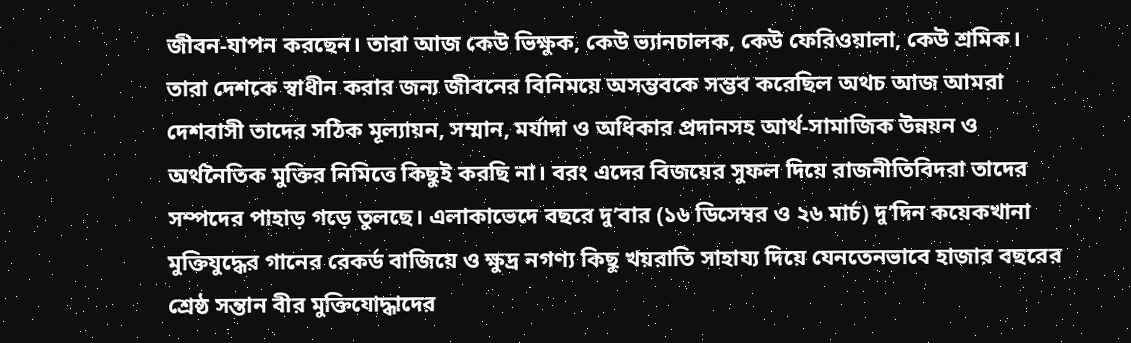জীবন-যাপন করছেন। তারা আজ কেউ ভিক্ষুক, কেউ ভ্যানচালক, কেউ ফেরিওয়ালা, কেউ শ্রমিক। তারা দেশকে স্বাধীন করার জন্য জীবনের বিনিময়ে অসম্ভবকে সম্ভব করেছিল অথচ আজ আমরা দেশবাসী তাদের সঠিক মূল্যায়ন, সম্মান, মর্যাদা ও অধিকার প্রদানসহ আর্থ-সামাজিক উন্নয়ন ও অর্থনৈতিক মুক্তির নিমিত্তে কিছুই করছি না। বরং এদের বিজয়ের সুফল দিয়ে রাজনীতিবিদরা তাদের সম্পদের পাহাড় গড়ে তুলছে। এলাকাভেদে বছরে দু’বার (১৬ ডিসেম্বর ও ২৬ মার্চ) দু’দিন কয়েকখানা মুক্তিযুদ্ধের গানের রেকর্ড বাজিয়ে ও ক্ষুদ্র নগণ্য কিছু খয়রাতি সাহায্য দিয়ে যেনতেনভাবে হাজার বছরের শ্রেষ্ঠ সন্তান বীর মুক্তিযোদ্ধাদের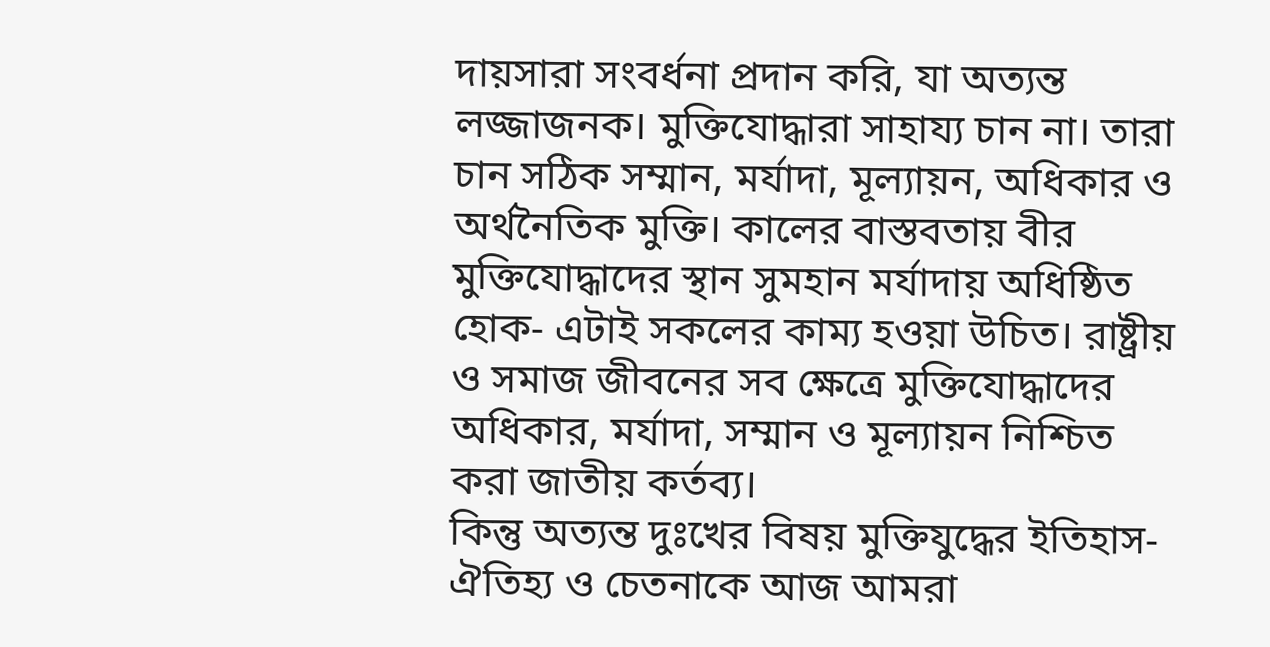দায়সারা সংবর্ধনা প্রদান করি, যা অত্যন্ত লজ্জাজনক। মুক্তিযোদ্ধারা সাহায্য চান না। তারা চান সঠিক সম্মান, মর্যাদা, মূল্যায়ন, অধিকার ও অর্থনৈতিক মুক্তি। কালের বাস্তবতায় বীর মুক্তিযোদ্ধাদের স্থান সুমহান মর্যাদায় অধিষ্ঠিত হোক- এটাই সকলের কাম্য হওয়া উচিত। রাষ্ট্রীয় ও সমাজ জীবনের সব ক্ষেত্রে মুক্তিযোদ্ধাদের অধিকার, মর্যাদা, সম্মান ও মূল্যায়ন নিশ্চিত করা জাতীয় কর্তব্য।
কিন্তু অত্যন্ত দুঃখের বিষয় মুক্তিযুদ্ধের ইতিহাস- ঐতিহ্য ও চেতনাকে আজ আমরা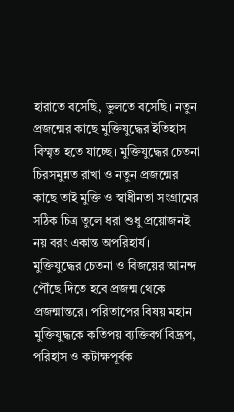হারাতে বসেছি, ভুলতে বসেছি। নতুন প্রজন্মের কাছে মুক্তিযুদ্ধের ইতিহাস বিস্মৃত হতে যাচ্ছে। মুক্তিযুদ্ধের চেতনা চিরসমুন্নত রাখা ও নতুন প্রজন্মের কাছে তাই মুক্তি ও স্বাধীনতা সংগ্রামের সঠিক চিত্র তুলে ধরা শুধু প্রয়োজনই নয় বরং একান্ত অপরিহার্য। মুক্তিযুদ্ধের চেতনা ও বিজয়ের আনন্দ পৌঁছে দিতে হবে প্রজন্ম থেকে প্রজন্মান্তরে। পরিতাপের বিষয় মহান মুক্তিযুদ্ধকে কতিপয় ব্যক্তিবর্গ বিদ্রূপ, পরিহাস ও কটাক্ষপূর্বক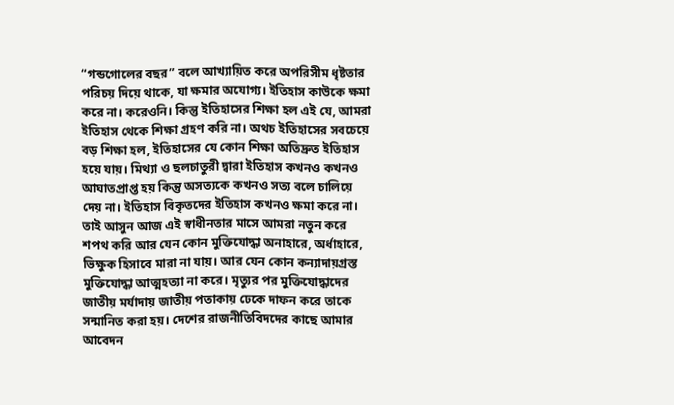“গন্ডগোলের বছর” বলে আখ্যায়িত করে অপরিসীম ধৃষ্টতার পরিচয় দিয়ে থাকে, যা ক্ষমার অযোগ্য। ইতিহাস কাউকে ক্ষমা করে না। করেওনি। কিন্তু ইতিহাসের শিক্ষা হল এই যে, আমরা ইতিহাস থেকে শিক্ষা গ্রহণ করি না। অথচ ইতিহাসের সবচেয়ে বড় শিক্ষা হল, ইতিহাসের যে কোন শিক্ষা অতিদ্রুত ইতিহাস হয়ে যায়। মিথ্যা ও ছলচাতুরী দ্বারা ইতিহাস কখনও কখনও আঘাতপ্রাপ্ত হয় কিন্তু অসত্যকে কখনও সত্য বলে চালিয়ে দেয় না। ইতিহাস বিকৃতদের ইতিহাস কখনও ক্ষমা করে না।
তাই আসুন আজ এই স্বাধীনতার মাসে আমরা নতুন করে শপথ করি আর যেন কোন মুক্তিযোদ্ধা অনাহারে, অর্ধাহারে, ভিক্ষুক হিসাবে মারা না যায়। আর যেন কোন কন্যাদায়গ্রস্ত মুক্তিযোদ্ধা আত্মহত্যা না করে। মৃত্যুর পর মুক্তিযোদ্ধাদের জাতীয় মর্যাদায় জাতীয় পতাকায় ঢেকে দাফন করে তাকে সন্মানিত করা হয়। দেশের রাজনীতিবিদদের কাছে আমার আবেদন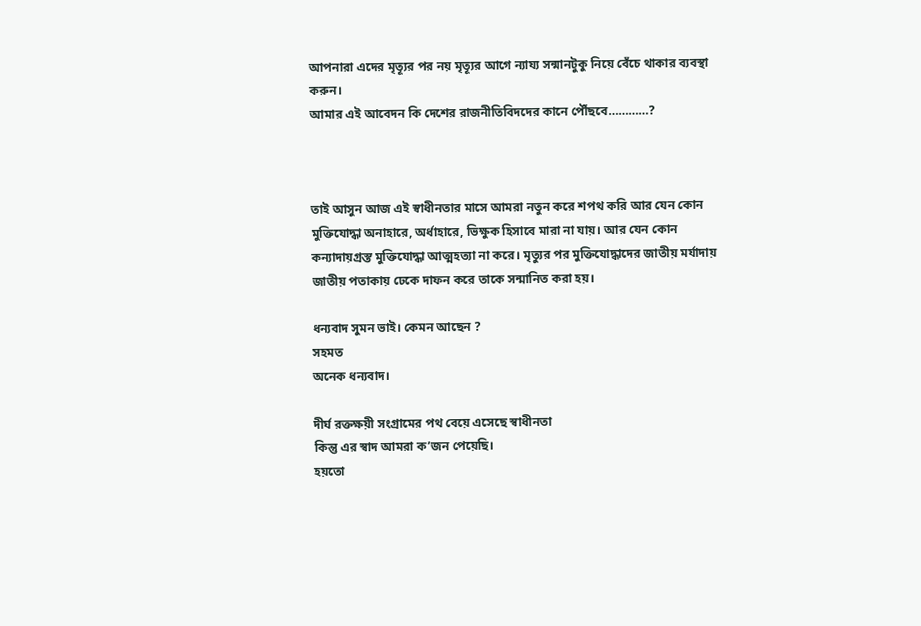আপনারা এদের মৃত্যূর পর নয় মৃত্যূর আগে ন্যায্য সন্মানটুকু নিয়ে বেঁচে থাকার ব্যবস্থা করুন।
আমার এই আবেদন কি দেশের রাজনীতিবিদদের কানে পৌঁছবে…………?



তাই আসুন আজ এই স্বাধীনতার মাসে আমরা নতুন করে শপথ করি আর যেন কোন মুক্তিযোদ্ধা অনাহারে, অর্ধাহারে, ভিক্ষুক হিসাবে মারা না যায়। আর যেন কোন কন্যাদায়গ্রস্ত মুক্তিযোদ্ধা আত্মহত্যা না করে। মৃত্যুর পর মুক্তিযোদ্ধাদের জাতীয় মর্যাদায় জাতীয় পতাকায় ঢেকে দাফন করে তাকে সন্মানিত করা হয়।

ধন্যবাদ সুমন ভাই। কেমন আছেন ?
সহমত
অনেক ধন্যবাদ।

দীর্ঘ রক্তক্ষয়ী সংগ্রামের পথ বেয়ে এসেছে স্বাধীনতা
কিন্তু এর স্বাদ আমরা ক’জন পেয়েছি।
হয়তো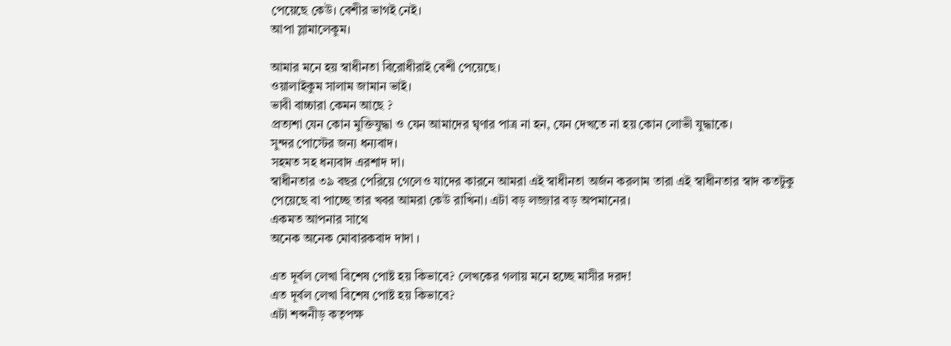পেয়েছে কেউ। বেশীর ভাগই নেই।
আপা স্লামালেকুম।

আমার মনে হয় স্বাধীনতা বিরোধীরাই বেশী পেয়েছে।
ওয়ালাইকুম সালাম জামান ভাই।
ভাবী বাচ্চারা কেমন আছে ?
প্রত্যশা যেন কোন মুক্তিযুদ্ধা ও যেন আমাদের ঘৃণার পাত্র না হন, যেন দেখতে না হয় কোন লোভী যুদ্ধাকে।
সুন্দর পোস্টের জন্য ধন্যবাদ।
সহমত সহ ধন্যবাদ এরশাদ দা।
স্বাধীনতার ৩৯ বছর পেরিয়ে গেলেও যাদের কারনে আমরা এই স্বাধীনতা অর্জন করলাম তারা এই স্বাধীনতার স্বাদ কতটুকু পেয়েছে বা পাচ্ছে তার খবর আমরা কেউ রাখিনা। এটা বড় লজ্জার বড় অপমানের।
একমত আপনার সাথে
অনেক অনেক মোবারকবাদ দাদা ।

এত দূর্বল লেখা বিশেষ পোষ্ট হয় কিভাবে? লেখকের গলায় মনে হচ্ছে মাসীর দরদ!
এত দূর্বল লেখা বিশেষ পোষ্ট হয় কিভাবে?
এটা শব্দনীড় কতৃপক্ষ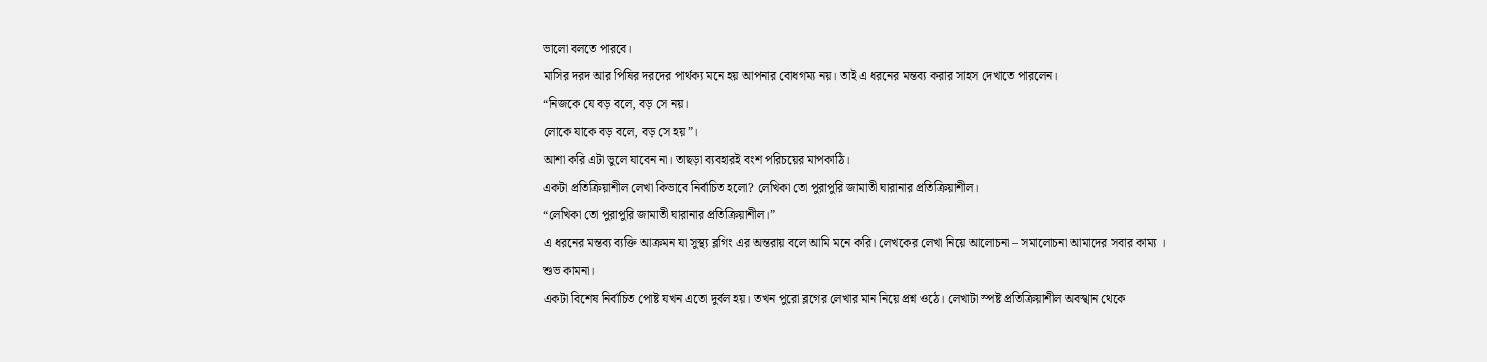ভালো বলতে পারবে।
মাসির দরদ আর পিষির দরদের পার্থক্য মনে হয় আপনার বোধগম্য নয়। তাই এ ধরনের মন্তব্য করার সাহস দেখাতে পারলেন।
“নিজকে যে বড় বলে, বড় সে নয়।
লোকে যাকে বড় বলে, বড় সে হয়”।
আশা করি এটা ভুলে যাবেন না। তাছড়া ব্যবহারই বংশ পরিচয়ের মাপকাঠি।
একটা প্রতিক্রিয়াশীল লেখা কিভাবে নির্বাচিত হলো? লেখিকা তো পুরাপুরি জামাতী ঘারানার প্রতিক্রিয়াশীল।
“লেখিকা তো পুরাপুরি জামাতী ঘারানার প্রতিক্রিয়াশীল।”
এ ধরনের মন্তব্য ব্যক্তি আক্রমন যা সুস্থ্য ব্লগিং এর অন্তরায় বলে আমি মনে করি। লেখকের লেখা নিয়ে আলোচনা – সমালোচনা আমাদের সবার কাম্য ।
শুভ কামনা।
একটা বিশেষ নির্বাচিত পোষ্ট যখন এতো দুর্বল হয়। তখন পুরো ব্লগের লেখার মান নিয়ে প্রশ্ন ওঠে। লেখাটা স্পষ্ট প্রতিক্রিয়াশীল অবস্খান থেকে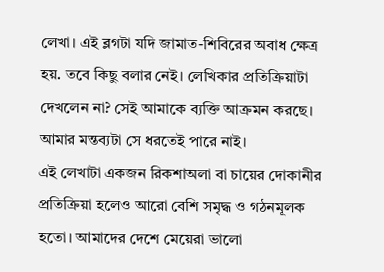লেখা। এই ব্লগটা যদি জামাত-শিবিরের অবাধ ক্ষেত্র হয়. তবে কিছু বলার নেই। লেখিকার প্রতিক্রিয়াটা দেখলেন না? সেই আমাকে ব্যক্তি আক্রমন করছে। আমার মন্তব্যটা সে ধরতেই পারে নাই।
এই লেখাটা একজন রিকশাঅলা বা চায়ের দোকানীর প্রতিক্রিয়া হলেও আরো বেশি সমৃদ্ধ ও গঠনমূলক হতো। আমাদের দেশে মেয়েরা ভালো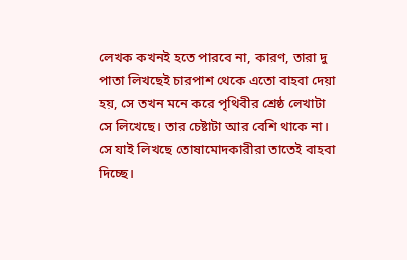লেখক কখনই হতে পারবে না, কারণ, তারা দু পাতা লিখছেই চারপাশ থেকে এতো বাহবা দেয়া হয়, সে তখন মনে করে পৃথিবীর শ্রেষ্ঠ লেখাটা সে লিখেছে। তার চেষ্টাটা আর বেশি থাকে না। সে যাই লিখছে তোষামোদকারীরা তাতেই বাহবা দিচ্ছে।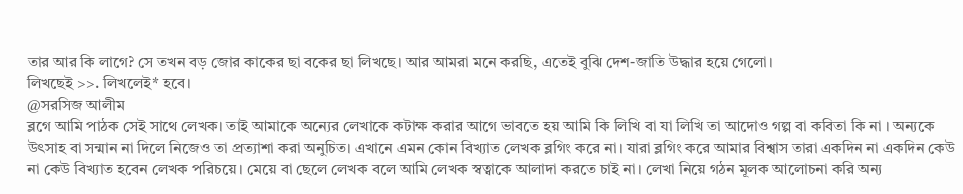তার আর কি লাগে? সে তখন বড় জোর কাকের ছা বকের ছা লিখছে। আর আমরা মনে করছি, এতেই বুঝি দেশ-জাতি উদ্ধার হয়ে গেলো।
লিখছেই >>. লিখলেই* হবে।
@সরসিজ আলীম
ব্লগে আমি পাঠক সেই সাথে লেখক। তাই আমাকে অন্যের লেখাকে কটাক্ষ করার আগে ভাবতে হয় আমি কি লিখি বা যা লিখি তা আদোও গল্প বা কবিতা কি না । অন্যকে উৎসাহ বা সন্মান না দিলে নিজেও তা প্রত্যাশা করা অনুচিত। এখানে এমন কোন বিখ্যাত লেখক ব্লগিং করে না। যারা ব্লগিং করে আমার বিশ্বাস তারা একদিন না একদিন কেউ না কেউ বিখ্যাত হবেন লেখক পরিচয়ে। মেয়ে বা ছেলে লেখক বলে আমি লেখক স্বত্বাকে আলাদা করতে চাই না। লেখা নিয়ে গঠন মূলক আলোচনা করি অন্য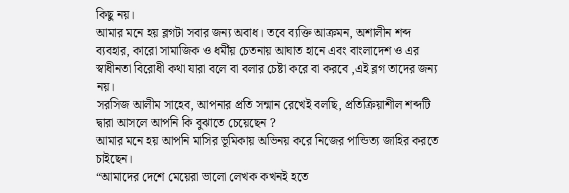কিছু নয়।
আমার মনে হয় ব্লগটা সবার জন্য অবাধ। তবে ব্যক্তি আক্রমন, অশালীন শব্দ ব্যবহার, কারো সামাজিক ও ধর্মীয় চেতনায় আঘাত হানে এবং বাংলাদেশ ও এর স্বাধীনতা বিরোধী কথা যারা বলে বা বলার চেষ্টা করে বা করবে ,এই ব্লগ তাদের জন্য নয়।
সরসিজ আলীম সাহেব, আপনার প্রতি সন্মান রেখেই বলছি, প্রতিক্রিয়াশীল শব্দটি দ্বারা আসলে আপনি কি বুঝাতে চেয়েছেন ?
আমার মনে হয় আপনি মাসির ভূমিকায় অভিনয় করে নিজের পান্ডিত্য জাহির করতে চাইছেন।
“আমাদের দেশে মেয়েরা ভালো লেখক কখনই হতে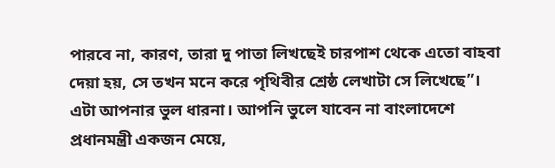পারবে না, কারণ, তারা দু পাতা লিখছেই চারপাশ থেকে এতো বাহবা দেয়া হয়, সে তখন মনে করে পৃথিবীর শ্রেষ্ঠ লেখাটা সে লিখেছে”।
এটা আপনার ভুল ধারনা। আপনি ভুলে যাবেন না বাংলাদেশে প্রধানমন্ত্রী একজন মেয়ে,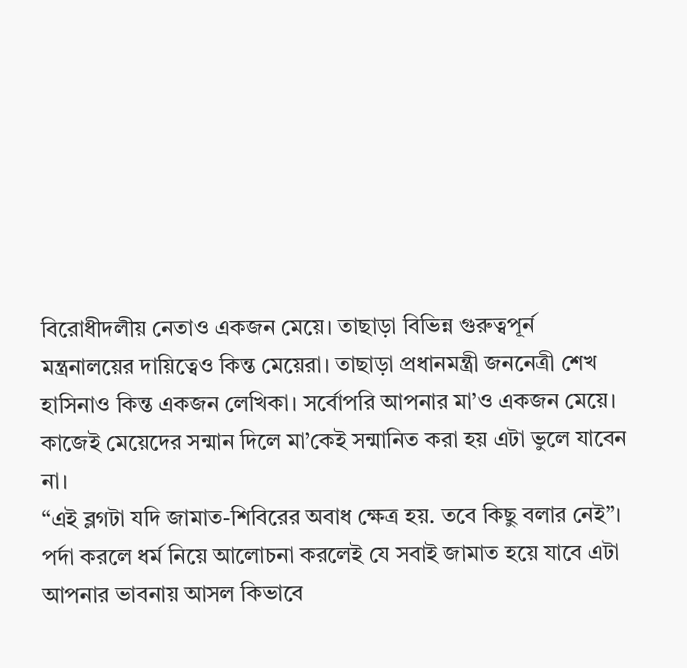বিরোধীদলীয় নেতাও একজন মেয়ে। তাছাড়া বিভিন্ন গুরুত্বপূর্ন মন্ত্রনালয়ের দায়িত্বেও কিন্ত মেয়েরা। তাছাড়া প্রধানমন্ত্রী জননেত্রী শেখ হাসিনাও কিন্ত একজন লেখিকা। সর্বোপরি আপনার মা’ও একজন মেয়ে। কাজেই মেয়েদের সন্মান দিলে মা’কেই সন্মানিত করা হয় এটা ভুলে যাবেন না।
“এই ব্লগটা যদি জামাত-শিবিরের অবাধ ক্ষেত্র হয়. তবে কিছু বলার নেই”।
পর্দা করলে ধর্ম নিয়ে আলোচনা করলেই যে সবাই জামাত হয়ে যাবে এটা আপনার ভাবনায় আসল কিভাবে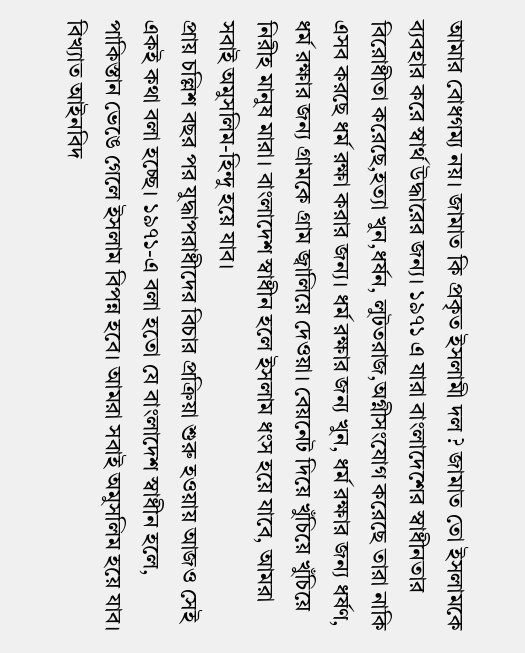আমার বোধগম্য নয়। জামাত কি প্রকৃত ইসলামী দল ? জামাত তো ইসলামকে ব্যবহার করে স্বার্থ উদ্ধারের জন্য। ১৯৭১ এ যারা বাংলাদেশের স্বাধীনতার বিরোধীতা করেছে,হত্যা খুন,ধর্ষন, লুটতরাজ,অগ্নীসংযোগ করেছে তারা নাকি এসব করছে ধর্ম রক্ষা করার জন্য। ধর্ম রক্ষার জন্য খুন, ধর্ম রক্ষার জন্য ধর্ষণ, ধর্ম রক্ষার জন্য গ্রামকে গ্রাম জ্বালিয়ে দেওয়া। বেয়নেট দিয়ে খুঁচিয়ে খুঁচিয়ে নিরীহ মানুষ মারা। বাংলাদেশ স্বাধীন হলে ইসলাম ধংস হয়ে যাবে, আমরা সবাই অমুসলিম-হিন্দু হয়ে যাব।
প্রায় চল্লিশ বছর পর যুদ্ধাপরাধীদের বিচার প্রক্রিয়া শুরু হওয়ায় আজও সেই একই কথা বলা হচ্ছে। ১৯৭১-এ বলা হতো যে বাংলাদেশ স্বাধীন হলে, পাকিস্তান ভেঙে গেলে ইসলাম বিপন্ন হবে। আমরা সবাই অমুসলিম হয়ে যাব।
বিখ্যাত আইনবিদ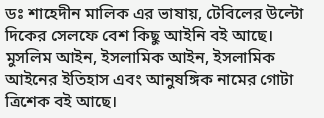ডঃ শাহেদীন মালিক এর ভাষায়, টেবিলের উল্টো দিকের সেলফে বেশ কিছু আইনি বই আছে। মুসলিম আইন, ইসলামিক আইন, ইসলামিক আইনের ইতিহাস এবং আনুষঙ্গিক নামের গোটা ত্রিশেক বই আছে।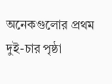অনেকগুলোর প্রথম দুই-চার পৃষ্ঠা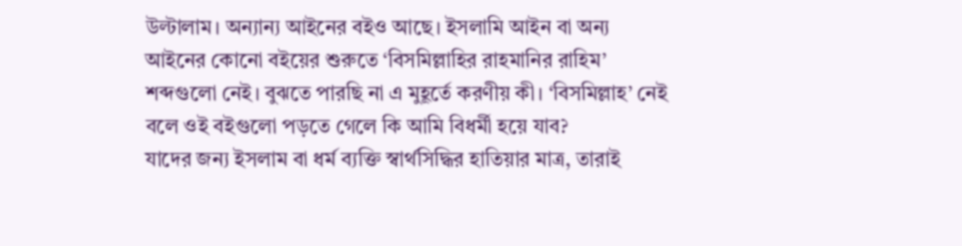উল্টালাম। অন্যান্য আইনের বইও আছে। ইসলামি আইন বা অন্য আইনের কোনো বইয়ের শুরুতে ‘বিসমিল্লাহির রাহমানির রাহিম’ শব্দগুলো নেই। বুঝতে পারছি না এ মুহূর্তে করণীয় কী। ‘বিসমিল্লাহ’ নেই বলে ওই বইগুলো পড়তে গেলে কি আমি বিধর্মী হয়ে যাব?
যাদের জন্য ইসলাম বা ধর্ম ব্যক্তি স্বার্থসিদ্ধির হাতিয়ার মাত্র, তারাই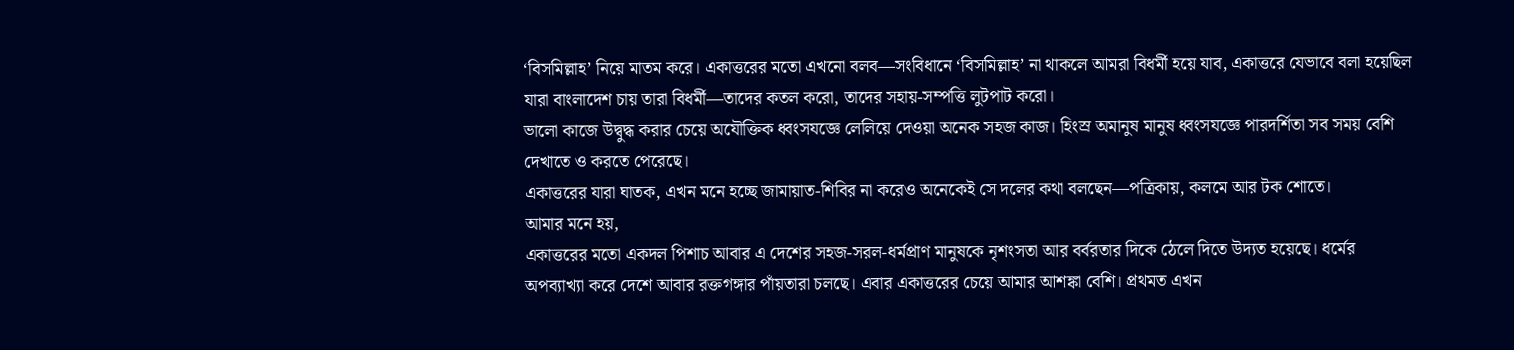‘বিসমিল্লাহ’ নিয়ে মাতম করে। একাত্তরের মতো এখনো বলব—সংবিধানে ‘বিসমিল্লাহ’ না থাকলে আমরা বিধর্মী হয়ে যাব, একাত্তরে যেভাবে বলা হয়েছিল যারা বাংলাদেশ চায় তারা বিধর্মী—তাদের কতল করো, তাদের সহায়-সম্পত্তি লুটপাট করো।
ভালো কাজে উদ্বুদ্ধ করার চেয়ে অযৌক্তিক ধ্বংসযজ্ঞে লেলিয়ে দেওয়া অনেক সহজ কাজ। হিংস্র অমানুষ মানুষ ধ্বংসযজ্ঞে পারদর্শিতা সব সময় বেশি দেখাতে ও করতে পেরেছে।
একাত্তরের যারা ঘাতক, এখন মনে হচ্ছে জামায়াত-শিবির না করেও অনেকেই সে দলের কথা বলছেন—পত্রিকায়, কলমে আর টক শোতে।
আমার মনে হয়,
একাত্তরের মতো একদল পিশাচ আবার এ দেশের সহজ-সরল-ধর্মপ্রাণ মানুষকে নৃশংসতা আর বর্বরতার দিকে ঠেলে দিতে উদ্যত হয়েছে। ধর্মের অপব্যাখ্যা করে দেশে আবার রক্তগঙ্গার পাঁয়তারা চলছে। এবার একাত্তরের চেয়ে আমার আশঙ্কা বেশি। প্রথমত এখন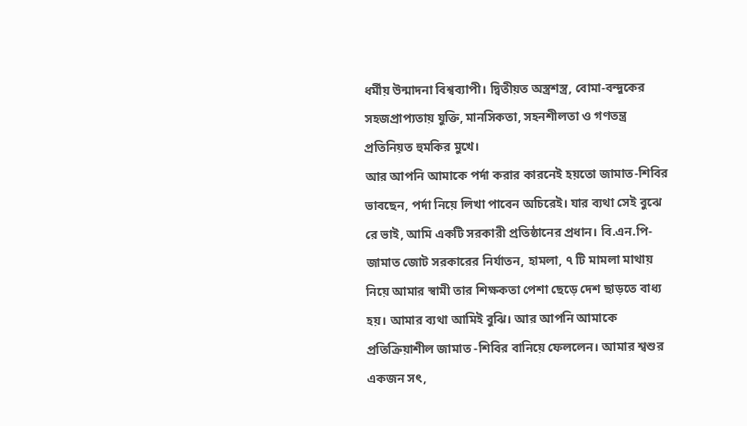ধর্মীয় উন্মাদনা বিশ্বব্যাপী। দ্বিতীয়ত অস্ত্রশস্ত্র, বোমা-বন্দুকের সহজপ্রাপ্যতায় যুক্তি, মানসিকতা, সহনশীলতা ও গণতন্ত্র প্রতিনিয়ত হুমকির মুখে।
আর আপনি আমাকে পর্দা করার কারনেই হয়তো জামাত-শিবির ভাবছেন, পর্দা নিয়ে লিখা পাবেন অচিরেই। যার ব্যথা সেই বুঝে রে ভাই, আমি একটি সরকারী প্রতিষ্ঠানের প্রধান। বি.এন.পি-জামাত জোট সরকারের নির্যাতন, হামলা, ৭ টি মামলা মাথায় নিয়ে আমার স্বামী তার শিক্ষকতা পেশা ছেড়ে দেশ ছাড়তে বাধ্য হয়। আমার ব্যথা আমিই বুঝি। আর আপনি আমাকে প্রতিক্রিয়াশীল জামাত -শিবির বানিয়ে ফেললেন। আমার শ্বশুর একজন সৎ,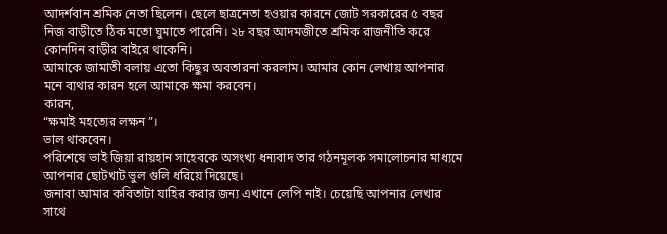আদর্শবান শ্রমিক নেতা ছিলেন। ছেলে ছাত্রনেতা হওয়ার কারনে জোট সরকারের ৫ বছর নিজ বাড়ীতে ঠিক মতো ঘুমাতে পারেনি। ২৮ বছর আদমজীতে শ্রমিক রাজনীতি করে কোনদিন বাড়ীর বাইরে থাকেনি।
আমাকে জামাতী বলায় এতো কিছুর অবতারনা করলাম। আমার কোন লেখায় আপনার মনে ব্যথার কারন হলে আমাকে ক্ষমা করবেন।
কারন,
“ক্ষমাই মহত্যের লক্ষন”।
ভাল থাকবেন।
পরিশেষে ভাই জিয়া রায়হান সাহেবকে অসংখ্য ধন্যবাদ তার গঠনমূলক সমালোচনার মাধ্যমে আপনার ছোটখাট ভুল গুলি ধরিয়ে দিয়েছে।
জনাবা আমার কবিতাটা যাহির করার জন্য এখানে লেপি নাই। চেয়েছি আপনার লেখার সাথে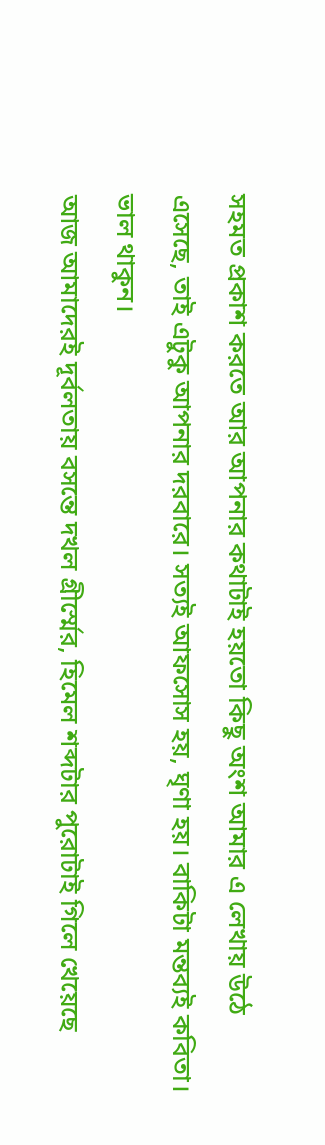সহমত প্রকাশ করতে আর আপনার কথাটাই হয়তো কিছু অংশ আমার এ লেখায় উঠে এসেছে, তাই এটুকু আপনার দরবারে। সত্যই আফসোস হয়, ঘৃণা হয়। বাকিটা মন্তব্যই কবিতা। ভাল থাকুন।
আজ আমাদেরই দূর্বলতায় বসন্তে দখল গ্রীর্স্মের, হিমেল শব্দটার পুরোটাই গিলে খেয়েছে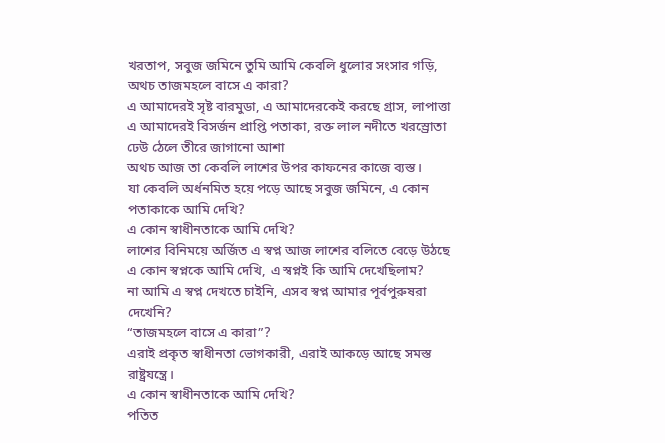খরতাপ, সবুজ জমিনে তুমি আমি কেবলি ধুলোর সংসার গড়ি, অথচ তাজমহলে বাসে এ কারা?
এ আমাদেরই সৃষ্ট বারমুডা, এ আমাদেরকেই করছে গ্রাস, লাপাত্তা
এ আমাদেরই বিসর্জন প্রাপ্তি পতাকা, রক্ত লাল নদীতে খরস্র্রোতা ঢেউ ঠেলে তীরে জাগানো আশা
অথচ আজ তা কেবলি লাশের উপর কাফনের কাজে ব্যস্ত।
যা কেবলি অর্ধনমিত হয়ে পড়ে আছে সবুজ জমিনে, এ কোন পতাকাকে আমি দেখি?
এ কোন স্বাধীনতাকে আমি দেখি?
লাশের বিনিময়ে অর্জিত এ স্বপ্ন আজ লাশের বলিতে বেড়ে উঠছে
এ কোন স্বপ্নকে আমি দেখি, এ স্বপ্নই কি আমি দেখেছিলাম?
না আমি এ স্বপ্ন দেখতে চাইনি, এসব স্বপ্ন আমার পূর্বপুরুষরা দেখেনি?
“তাজমহলে বাসে এ কারা”?
এরাই প্রকৃত স্বাধীনতা ভোগকারী, এরাই আকড়ে আছে সমস্ত রাষ্ট্রযন্ত্রে।
এ কোন স্বাধীনতাকে আমি দেখি?
পতিত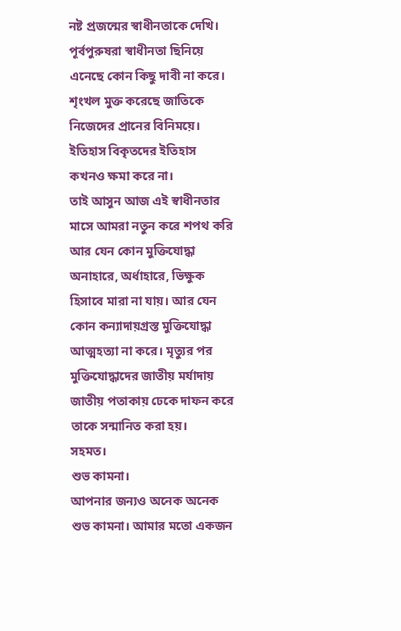নষ্ট প্রজন্মের স্বাধীনতাকে দেখি।
পূর্বপুরুষরা স্বাধীনতা ছিনিয়ে এনেছে কোন কিছু দাবী না করে। শৃংখল মুক্ত করেছে জাতিকে নিজেদের প্রানের বিনিময়ে।
ইতিহাস বিকৃতদের ইতিহাস কখনও ক্ষমা করে না।
তাই আসুন আজ এই স্বাধীনতার মাসে আমরা নতুন করে শপথ করি আর যেন কোন মুক্তিযোদ্ধা অনাহারে, অর্ধাহারে, ভিক্ষুক হিসাবে মারা না যায়। আর যেন কোন কন্যাদায়গ্রস্ত মুক্তিযোদ্ধা আত্মহত্যা না করে। মৃত্যুর পর মুক্তিযোদ্ধাদের জাতীয় মর্যাদায় জাতীয় পতাকায় ঢেকে দাফন করে তাকে সন্মানিত করা হয়।
সহমত।
শুভ কামনা।
আপনার জন্যও অনেক অনেক শুভ কামনা। আমার মতো একজন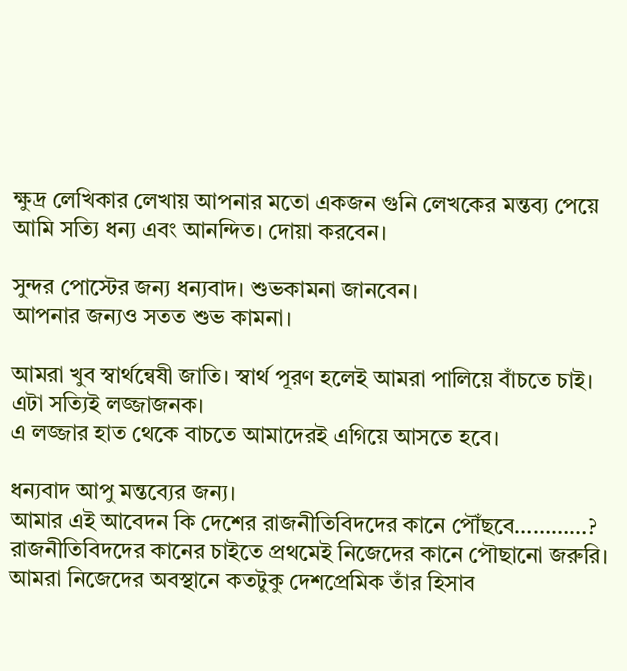ক্ষুদ্র লেখিকার লেখায় আপনার মতো একজন গুনি লেখকের মন্তব্য পেয়ে আমি সত্যি ধন্য এবং আনন্দিত। দোয়া করবেন।

সুন্দর পোস্টের জন্য ধন্যবাদ। শুভকামনা জানবেন।
আপনার জন্যও সতত শুভ কামনা।

আমরা খুব স্বার্থন্বেষী জাতি। স্বার্থ পূরণ হলেই আমরা পালিয়ে বাঁচতে চাই। এটা সত্যিই লজ্জাজনক।
এ লজ্জার হাত থেকে বাচতে আমাদেরই এগিয়ে আসতে হবে।

ধন্যবাদ আপু মন্তব্যের জন্য।
আমার এই আবেদন কি দেশের রাজনীতিবিদদের কানে পৌঁছবে…………?
রাজনীতিবিদদের কানের চাইতে প্রথমেই নিজেদের কানে পৌছানো জরুরি। আমরা নিজেদের অবস্থানে কতটুকু দেশপ্রেমিক তাঁর হিসাব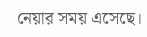নেয়ার সময় এসেছে।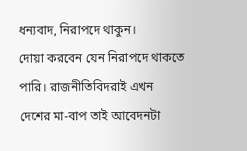ধন্যবাদ, নিরাপদে থাকুন।
দোয়া করবেন যেন নিরাপদে থাকতে পারি। রাজনীতিবিদরাই এখন দেশের মা-বাপ তাই আবেদনটা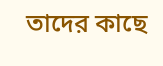তাদের কাছে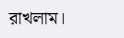রাখলাম।